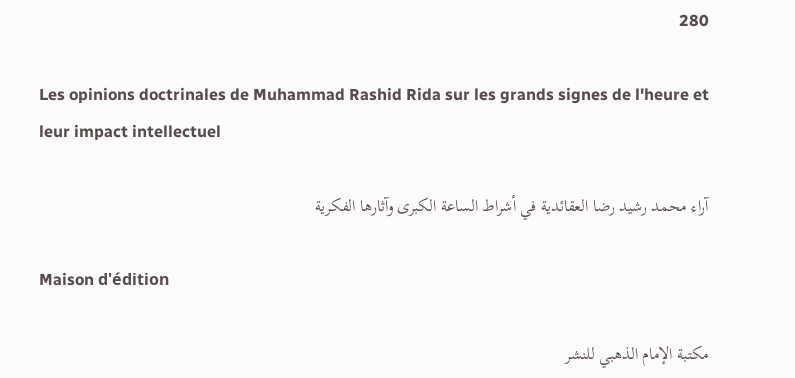280

Les opinions doctrinales de Muhammad Rashid Rida sur les grands signes de l'heure et leur impact intellectuel

آراء محمد رشيد رضا العقائدية في أشراط الساعة الكبرى وآثارها الفكرية

Maison d'édition

مكتبة الإمام الذهبي للنشر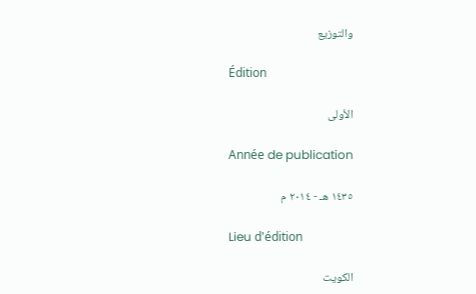والتوزيع

Édition

الأولى

Année de publication

١٤٣٥ هـ - ٢٠١٤ م

Lieu d'édition

الكويت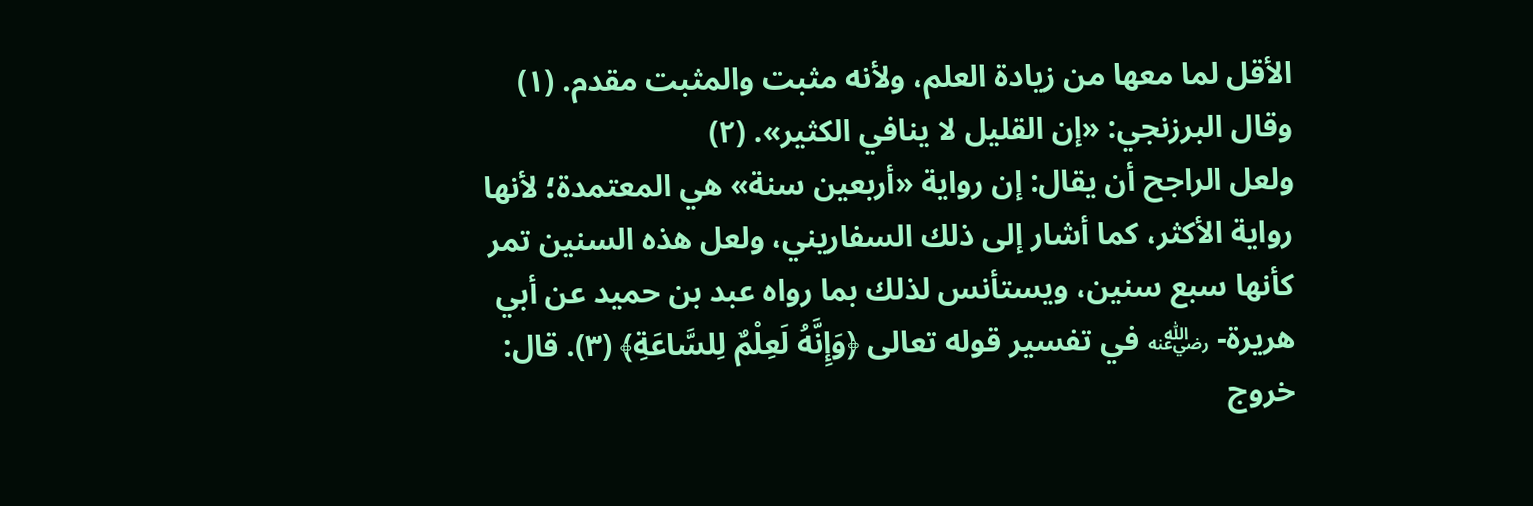الأقل لما معها من زيادة العلم، ولأنه مثبت والمثبت مقدم. (١)
وقال البرزنجي: «إن القليل لا ينافي الكثير». (٢)
ولعل الراجح أن يقال: إن رواية «أربعين سنة» هي المعتمدة؛ لأنها رواية الأكثر، كما أشار إلى ذلك السفاريني، ولعل هذه السنين تمر كأنها سبع سنين، ويستأنس لذلك بما رواه عبد بن حميد عن أبي هريرة- ﵁ في تفسير قوله تعالى ﴿وَإِنَّهُ لَعِلْمٌ لِلسَّاعَةِ﴾ (٣). قال: خروج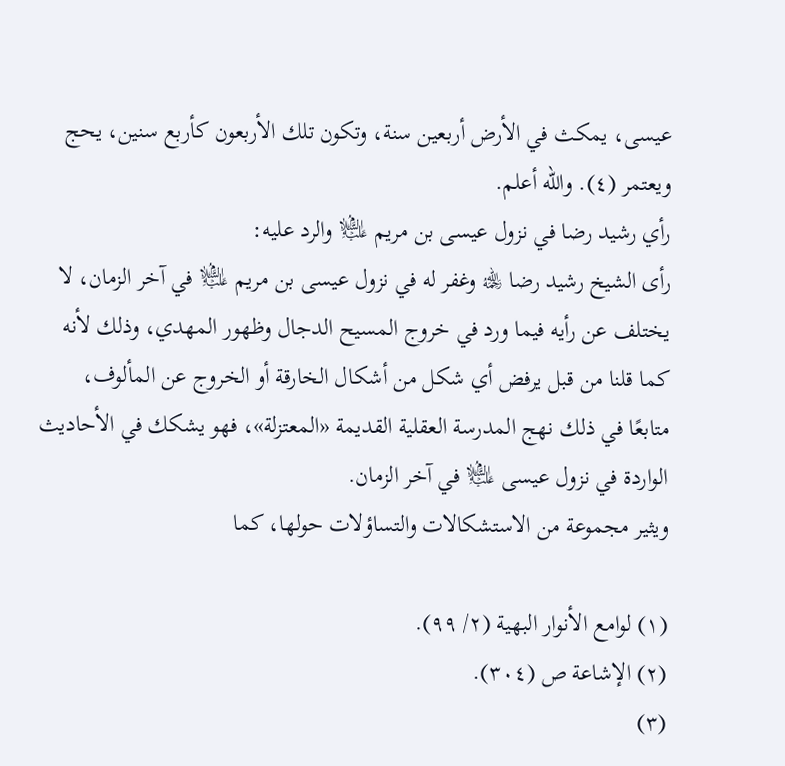عيسى، يمكث في الأرض أربعين سنة، وتكون تلك الأربعون كأربع سنين، يحج ويعتمر (٤). والله أعلم.
رأي رشيد رضا في نزول عيسى بن مريم ﵇ والرد عليه:
رأى الشيخ رشيد رضا ﵀ وغفر له في نزول عيسى بن مريم ﵇ في آخر الزمان، لا يختلف عن رأيه فيما ورد في خروج المسيح الدجال وظهور المهدي، وذلك لأنه كما قلنا من قبل يرفض أي شكل من أشكال الخارقة أو الخروج عن المألوف، متابعًا في ذلك نهج المدرسة العقلية القديمة «المعتزلة»، فهو يشكك في الأحاديث الواردة في نزول عيسى ﵇ في آخر الزمان.
ويثير مجموعة من الاستشكالات والتساؤلات حولها، كما

(١) لوامع الأنوار البهية (٢/ ٩٩).
(٢) الإشاعة ص (٣٠٤).
(٣)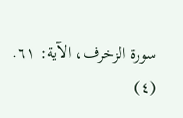سورة الزخرف، الآية: ٦١.
(٤)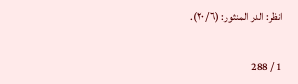انظر: الدر المنثور: (٦/ ٢٠).

1 / 288